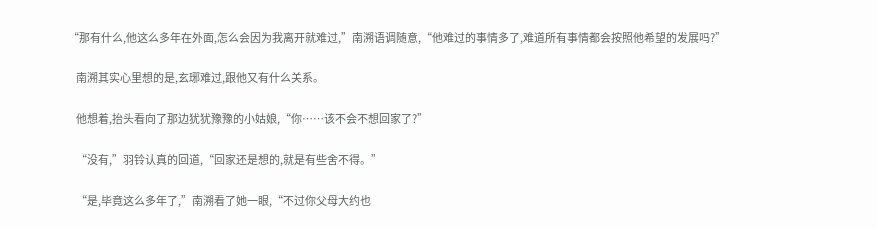“那有什么,他这么多年在外面,怎么会因为我离开就难过,”南溯语调随意,“他难过的事情多了,难道所有事情都会按照他希望的发展吗?”

    南溯其实心里想的是,玄琊难过,跟他又有什么关系。

    他想着,抬头看向了那边犹犹豫豫的小姑娘,“你……该不会不想回家了?”

    “没有,”羽铃认真的回道,“回家还是想的,就是有些舍不得。”

    “是,毕竟这么多年了,”南溯看了她一眼,“不过你父母大约也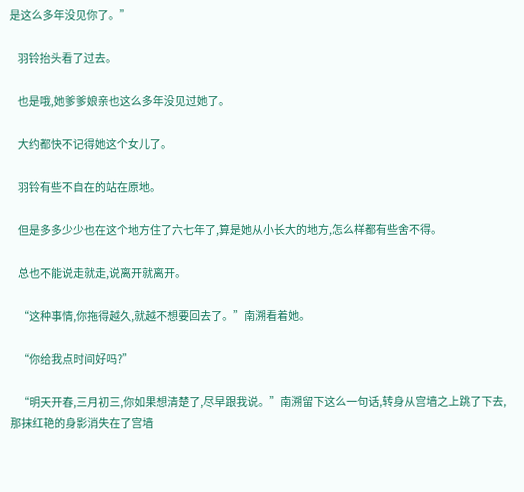是这么多年没见你了。”

    羽铃抬头看了过去。

    也是哦,她爹爹娘亲也这么多年没见过她了。

    大约都快不记得她这个女儿了。

    羽铃有些不自在的站在原地。

    但是多多少少也在这个地方住了六七年了,算是她从小长大的地方,怎么样都有些舍不得。

    总也不能说走就走,说离开就离开。

    “这种事情,你拖得越久,就越不想要回去了。”南溯看着她。

    “你给我点时间好吗?”

    “明天开春,三月初三,你如果想清楚了,尽早跟我说。”南溯留下这么一句话,转身从宫墙之上跳了下去,那抹红艳的身影消失在了宫墙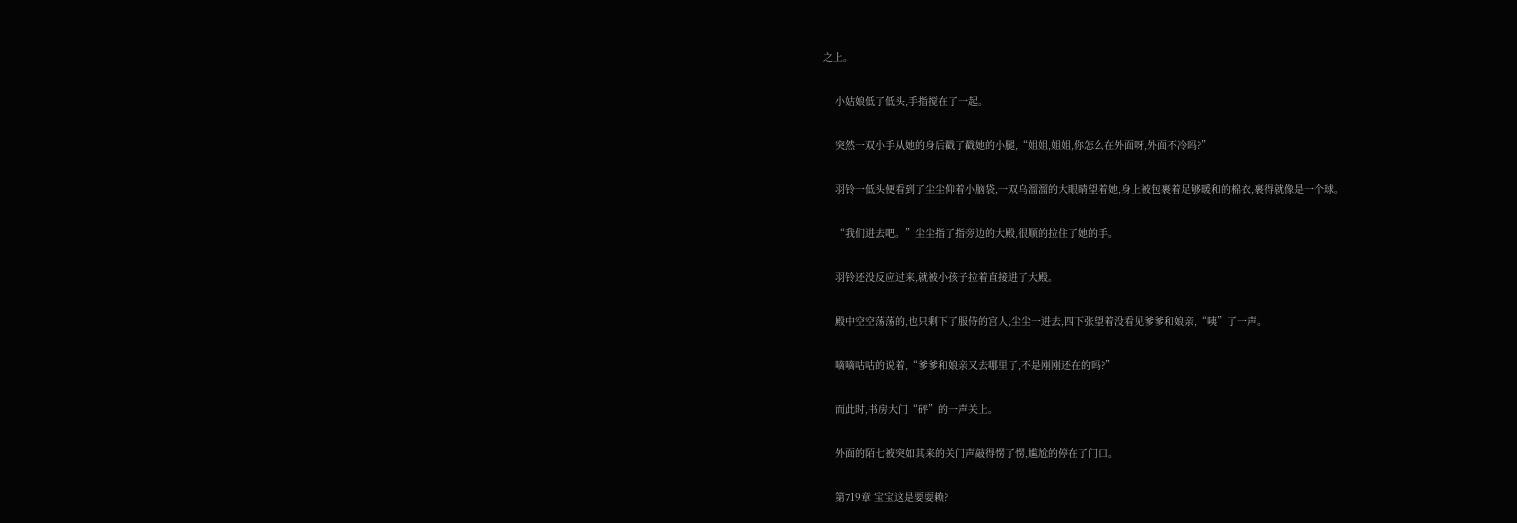之上。

    小姑娘低了低头,手指搅在了一起。

    突然一双小手从她的身后戳了戳她的小腿,“姐姐,姐姐,你怎么在外面呀,外面不冷吗?”

    羽铃一低头便看到了尘尘仰着小脑袋,一双乌溜溜的大眼睛望着她,身上被包裹着足够暖和的棉衣,裹得就像是一个球。

    “我们进去吧。”尘尘指了指旁边的大殿,很顺的拉住了她的手。

    羽铃还没反应过来,就被小孩子拉着直接进了大殿。

    殿中空空荡荡的,也只剩下了服侍的宫人,尘尘一进去,四下张望着没看见爹爹和娘亲,“咦”了一声。

    嘀嘀咕咕的说着,“爹爹和娘亲又去哪里了,不是刚刚还在的吗?”

    而此时,书房大门“砰”的一声关上。

    外面的陌七被突如其来的关门声敲得愣了愣,尴尬的停在了门口。

    第719章 宝宝这是要耍赖?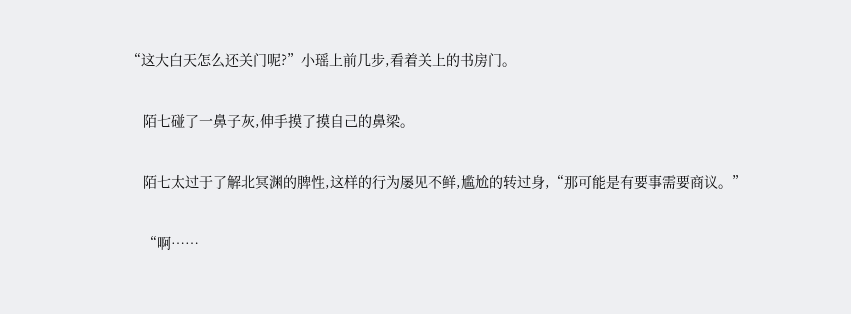“这大白天怎么还关门呢?”小瑶上前几步,看着关上的书房门。

    陌七碰了一鼻子灰,伸手摸了摸自己的鼻梁。

    陌七太过于了解北冥渊的脾性,这样的行为屡见不鲜,尴尬的转过身,“那可能是有要事需要商议。”

    “啊……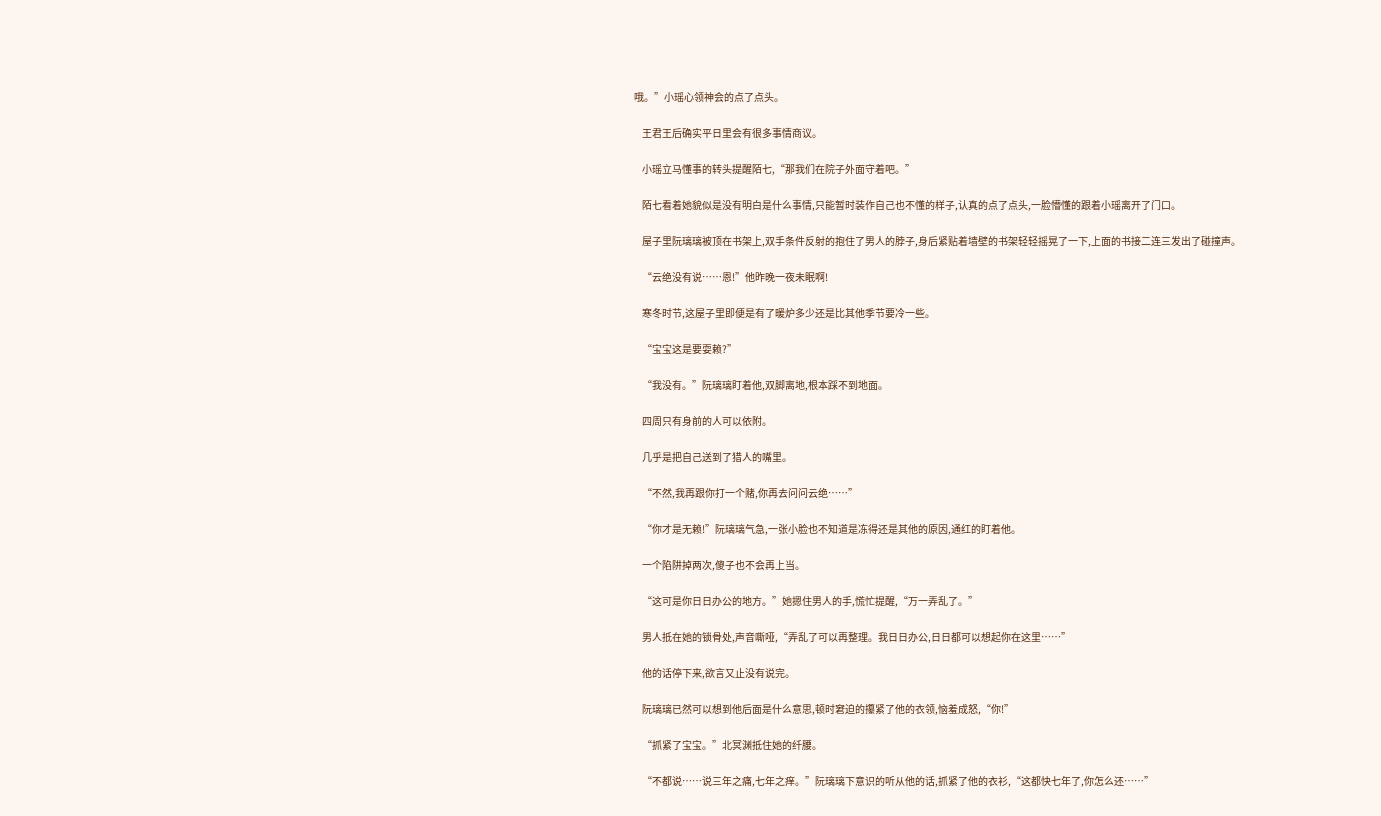哦。”小瑶心领神会的点了点头。

    王君王后确实平日里会有很多事情商议。

    小瑶立马懂事的转头提醒陌七,“那我们在院子外面守着吧。”

    陌七看着她貌似是没有明白是什么事情,只能暂时装作自己也不懂的样子,认真的点了点头,一脸懵懂的跟着小瑶离开了门口。

    屋子里阮璃璃被顶在书架上,双手条件反射的抱住了男人的脖子,身后紧贴着墙壁的书架轻轻摇晃了一下,上面的书接二连三发出了碰撞声。

    “云绝没有说……恩!”他昨晚一夜未眠啊!

    寒冬时节,这屋子里即便是有了暖炉多少还是比其他季节要冷一些。

    “宝宝这是要耍赖?”

    “我没有。”阮璃璃盯着他,双脚离地,根本踩不到地面。

    四周只有身前的人可以依附。

    几乎是把自己送到了猎人的嘴里。

    “不然,我再跟你打一个赌,你再去问问云绝……”

    “你才是无赖!”阮璃璃气急,一张小脸也不知道是冻得还是其他的原因,通红的盯着他。

    一个陷阱掉两次,傻子也不会再上当。

    “这可是你日日办公的地方。”她摁住男人的手,慌忙提醒,“万一弄乱了。”

    男人抵在她的锁骨处,声音嘶哑,“弄乱了可以再整理。我日日办公,日日都可以想起你在这里……”

    他的话停下来,欲言又止没有说完。

    阮璃璃已然可以想到他后面是什么意思,顿时窘迫的攥紧了他的衣领,恼羞成怒,“你!”

    “抓紧了宝宝。”北冥渊抵住她的纤腰。

    “不都说……说三年之痛,七年之痒。”阮璃璃下意识的听从他的话,抓紧了他的衣衫,“这都快七年了,你怎么还……”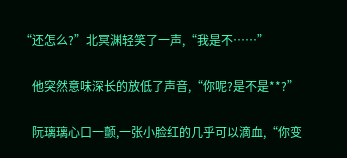“还怎么?”北冥渊轻笑了一声,“我是不……”

    他突然意味深长的放低了声音,“你呢?是不是**?”

    阮璃璃心口一颤,一张小脸红的几乎可以滴血,“你变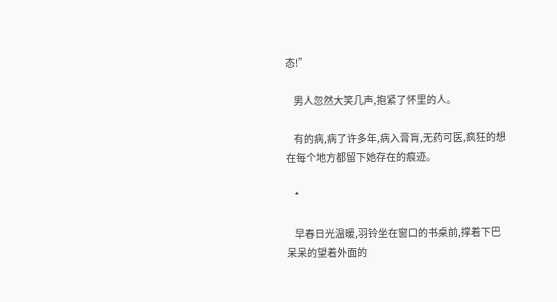态!”

    男人忽然大笑几声,抱紧了怀里的人。

    有的病,病了许多年,病入膏肓,无药可医,疯狂的想在每个地方都留下她存在的痕迹。

    *

    早春日光温暖,羽铃坐在窗口的书桌前,撑着下巴呆呆的望着外面的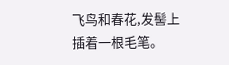飞鸟和春花,发髻上插着一根毛笔。